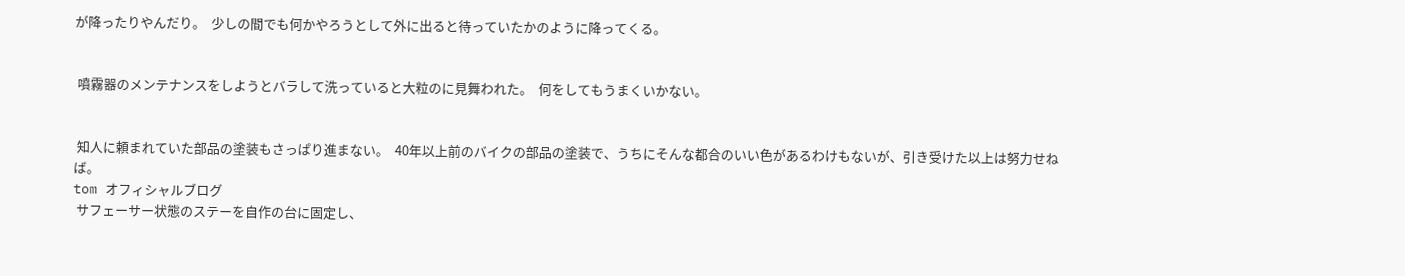が降ったりやんだり。  少しの間でも何かやろうとして外に出ると待っていたかのように降ってくる。


 噴霧器のメンテナンスをしようとバラして洗っていると大粒のに見舞われた。  何をしてもうまくいかない。


 知人に頼まれていた部品の塗装もさっぱり進まない。  40年以上前のバイクの部品の塗装で、うちにそんな都合のいい色があるわけもないが、引き受けた以上は努力せねば。
tom オフィシャルブログ
 サフェーサー状態のステーを自作の台に固定し、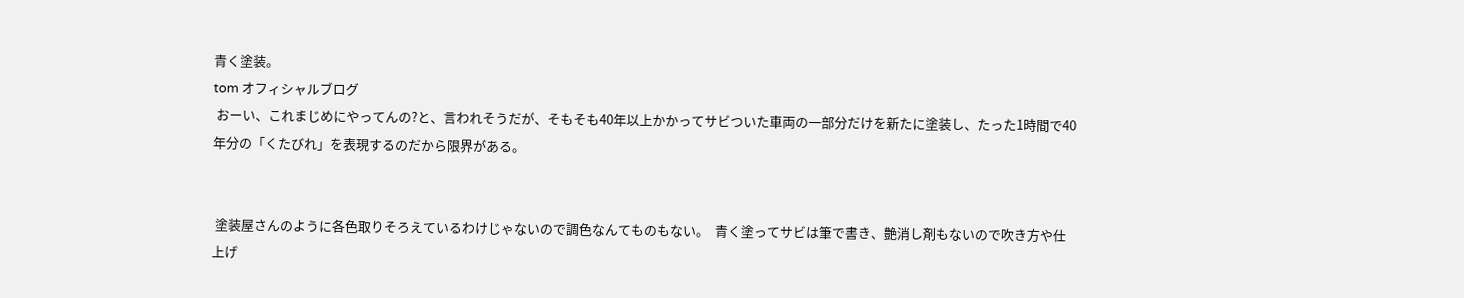青く塗装。
tom オフィシャルブログ
 おーい、これまじめにやってんの?と、言われそうだが、そもそも40年以上かかってサビついた車両の一部分だけを新たに塗装し、たった1時間で40年分の「くたびれ」を表現するのだから限界がある。


 塗装屋さんのように各色取りそろえているわけじゃないので調色なんてものもない。  青く塗ってサビは筆で書き、艶消し剤もないので吹き方や仕上げ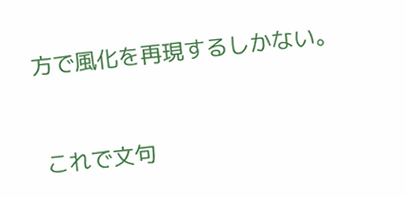方で風化を再現するしかない。


 これで文句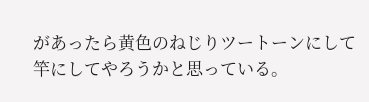があったら黄色のねじりツートーンにして竿にしてやろうかと思っている。